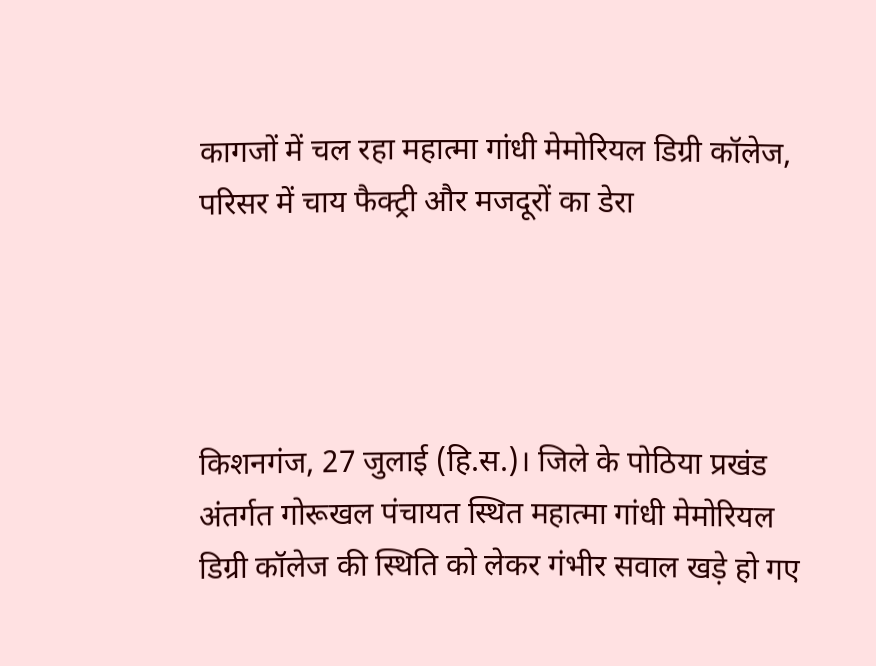कागजों में चल रहा महात्मा गांधी मेमोरियल डिग्री कॉलेज, परिसर में चाय फैक्ट्री और मजदूरों का डेरा




किशनगंज, 27 जुलाई (हि.स.)। जिले के पोठिया प्रखंड अंतर्गत गोरूखल पंचायत स्थित महात्मा गांधी मेमोरियल डिग्री कॉलेज की स्थिति को लेकर गंभीर सवाल खड़े हो गए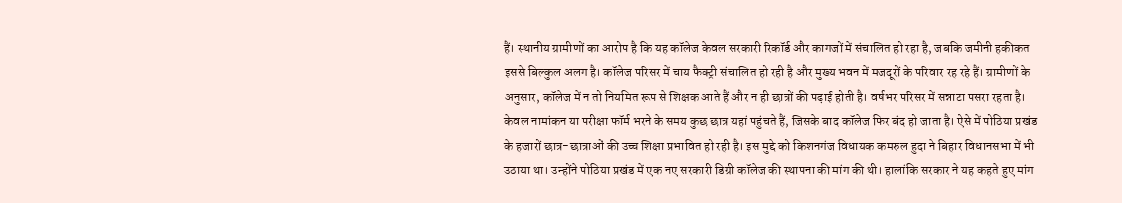हैं। स्थानीय ग्रामीणों का आरोप है कि यह कॉलेज केवल सरकारी रिकॉर्ड और कागजों में संचालित हो रहा है, जबकि जमीनी हकीकत इससे बिल्कुल अलग है। कॉलेज परिसर में चाय फैक्ट्री संचालित हो रही है और मुख्य भवन में मजदूरों के परिवार रह रहे हैं। ग्रामीणों के अनुसार, कॉलेज में न तो नियमित रूप से शिक्षक आते हैं और न ही छात्रों की पढ़ाई होती है। वर्षभर परिसर में सन्नाटा पसरा रहता है। केवल नामांकन या परीक्षा फॉर्म भरने के समय कुछ छात्र यहां पहुंचते हैं, जिसके बाद कॉलेज फिर बंद हो जाता है। ऐसे में पोठिया प्रखंड के हजारों छात्र-छात्राओं की उच्च शिक्षा प्रभावित हो रही है। इस मुद्दे को किशनगंज विधायक कमरुल हुदा ने बिहार विधानसभा में भी उठाया था। उन्होंने पोठिया प्रखंड में एक नए सरकारी डिग्री कॉलेज की स्थापना की मांग की थी। हालांकि सरकार ने यह कहते हुए मांग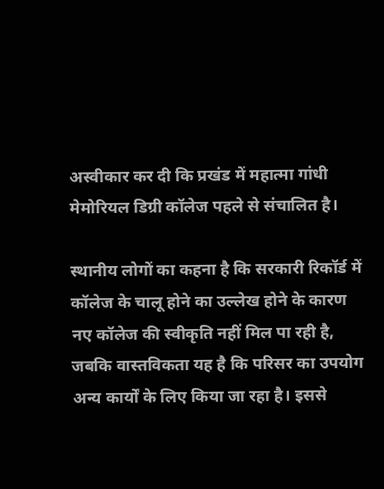अस्वीकार कर दी कि प्रखंड में महात्मा गांधी मेमोरियल डिग्री कॉलेज पहले से संचालित है।

स्थानीय लोगों का कहना है कि सरकारी रिकॉर्ड में कॉलेज के चालू होने का उल्लेख होने के कारण नए कॉलेज की स्वीकृति नहीं मिल पा रही है, जबकि वास्तविकता यह है कि परिसर का उपयोग अन्य कार्यों के लिए किया जा रहा है। इससे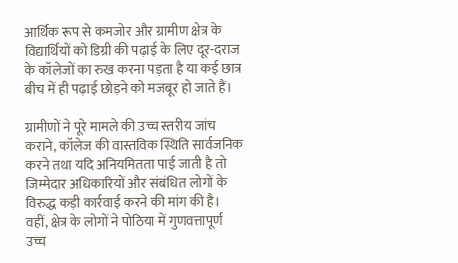आर्थिक रूप से कमजोर और ग्रामीण क्षेत्र के विद्यार्थियों को डिग्री की पढ़ाई के लिए दूर-दराज के कॉलेजों का रुख करना पड़ता है या कई छात्र बीच में ही पढ़ाई छोड़ने को मजबूर हो जाते हैं।

ग्रामीणों ने पूरे मामले की उच्च स्तरीय जांच कराने, कॉलेज की वास्तविक स्थिति सार्वजनिक करने तथा यदि अनियमितता पाई जाती है तो जिम्मेदार अधिकारियों और संबंधित लोगों के विरुद्ध कड़ी कार्रवाई करने की मांग की है। वहीं, क्षेत्र के लोगों ने पोठिया में गुणवत्तापूर्ण उच्च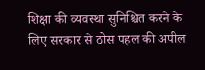शिक्षा की व्यवस्था सुनिश्चित करने के लिए सरकार से ठोस पहल की अपील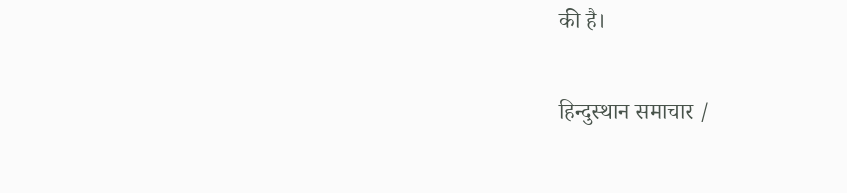की है।

हिन्दुस्थान समाचार /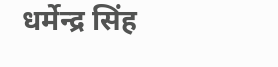धर्मेन्द्र सिंह